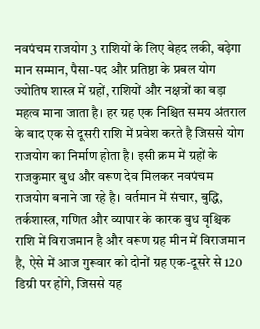नवपंचम राजयोग 3 राशियों के लिए बेहद लकी, बढ़ेगा मान सम्मान, पैसा-पद और प्रतिष्ठा के प्रबल योग
ज्योतिष शास्त्र में ग्रहों, राशियों और नक्षत्रों का बड़ा महत्व माना जाता है। हर ग्रह एक निश्चित समय अंतराल के बाद एक से दूसरी राशि में प्रवेश करते है जिससे योग राजयोग का निर्माण होता है। इसी क्रम में ग्रहों के राजकुमार बुध और वरूण देव मिलकर नवपंचम राजयोग बनाने जा रहे है। वर्तमान में संचार, बुद्धि, तर्कशास्त्र, गणित और व्यापार के कारक बुध वृश्चिक राशि में विराजमान है और वरूण ग्रह मीन में विराजमान है, ऐसे में आज गुरूवार को दोनों ग्रह एक-दूसरे से 120 डिग्री पर होंगे, जिससे यह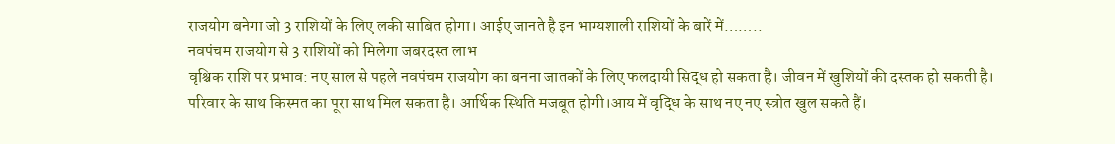राजयोग बनेगा जो 3 राशियों के लिए लकी साबित होगा। आईए जानते है इन भाग्यशाली राशियों के बारें में……..
नवपंचम राजयोग से 3 राशियों को मिलेगा जबरदस्त लाभ
वृश्चिक राशि पर प्रभाव: नए साल से पहले नवपंचम राजयोग का बनना जातकों के लिए फलदायी सिद्ध हो सकता है। जीवन में खुशियों की दस्तक हो सकती है। परिवार के साथ किस्मत का पूरा साथ मिल सकता है। आर्थिक स्थिति मजबूत होगी।आय में वृद्धि के साथ नए नए स्त्रोत खुल सकते हैं।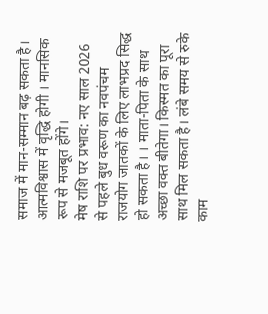समाज में मान-सम्मान बढ़ सकता है। आत्मविश्वास में वृद्धि होगी । मानसिक रूप से मजबूत होंगे।
मेष राशि पर प्रभाव: नए साल 2026 से पहले बुध वरूण का नवपंचम राजयोग जातकों के लिए लाभप्रद सिद्ध हो सकता है। । माता-पिता के साथ अच्छा वक्त बीतेगा। किस्मत का पूरा साथ मिल सकता है। लंबे समय से रुके काम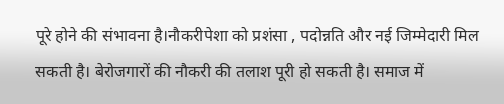पूरे होने की संभावना है।नौकरीपेशा को प्रशंसा , पदोन्नति और नई जिम्मेदारी मिल सकती है। बेरोजगारों की नौकरी की तलाश पूरी हो सकती है। समाज में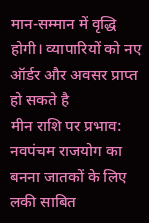मान-सम्मान में वृद्धि होगी। व्यापारियों को नए ऑर्डर और अवसर प्राप्त हो सकते है
मीन राशि पर प्रभाव: नवपंचम राजयोग का बनना जातकों के लिए लकी साबित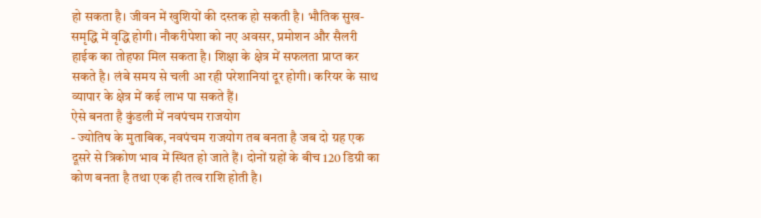हो सकता है। जीवन में खुशियों की दस्तक हो सकती है। भौतिक सुख-समृद्धि में वृद्धि होगी। नौकरीपेशा को नए अवसर, प्रमोशन और सैलरी हाईक का तोहफा मिल सकता है। शिक्षा के क्षेत्र में सफलता प्राप्त कर सकते है। लंबे समय से चली आ रही परेशानियां दूर होगी। करियर के साथ व्यापार के क्षेत्र में कई लाभ पा सकते हैं।
ऐसे बनता है कुंडली में नवपंचम राजयोग
- ज्योतिष के मुताबिक, नवपंचम राजयोग तब बनता है जब दो ग्रह एक दूसरे से त्रिकोण भाव में स्थित हो जाते हैं। दोनों ग्रहों के बीच 120 डिग्री का कोण बनता है तथा एक ही तत्व राशि होती है।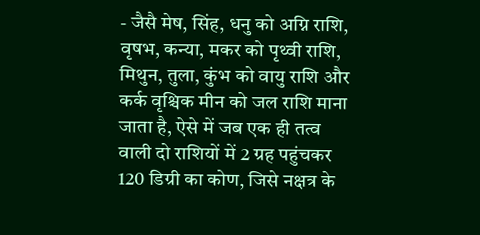- जैसै मेष, सिंह, धनु को अग्नि राशि, वृषभ, कन्या, मकर को पृथ्वी राशि, मिथुन, तुला, कुंभ को वायु राशि और कर्क वृश्चिक मीन को जल राशि माना जाता है, ऐसे में जब एक ही तत्व वाली दो राशियों में 2 ग्रह पहुंचकर 120 डिग्री का कोण, जिसे नक्षत्र के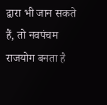द्वारा भी जान सकते हैं, तो नवपंचम राजयोग बनता है